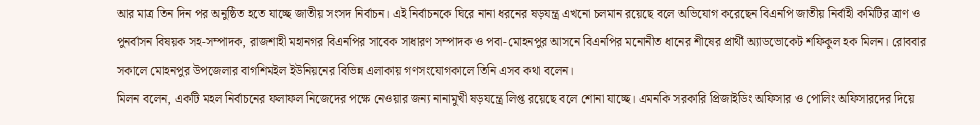আর মাত্র তিন দিন পর অনুষ্ঠিত হতে যাচ্ছে জাতীয় সংসদ নির্বাচন। এই নির্বাচনকে ঘিরে নানা ধরনের ষড়যন্ত্র এখনো চলমান রয়েছে বলে অভিযোগ করেছেন বিএনপি জাতীয় নির্বাহী কমিটির ত্রাণ ও পুনর্বাসন বিষয়ক সহ-সম্পাদক, রাজশাহী মহানগর বিএনপির সাবেক সাধারণ সম্পাদক ও পবা-মোহনপুর আসনে বিএনপির মনোনীত ধানের শীষের প্রার্থী অ্যাডভোকেট শফিকুল হক মিলন। রোববার সকালে মোহনপুর উপজেলার বাগশিমইল ইউনিয়নের বিভিন্ন এলাকায় গণসংযোগকালে তিনি এসব কথা বলেন।
মিলন বলেন, একটি মহল নির্বাচনের ফলাফল নিজেদের পক্ষে নেওয়ার জন্য নানামুখী ষড়যন্ত্রে লিপ্ত রয়েছে বলে শোনা যাচ্ছে। এমনকি সরকারি প্রিজাইডিং অফিসার ও পোলিং অফিসারদের দিয়ে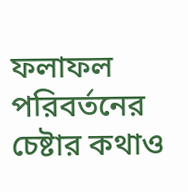ফলাফল পরিবর্তনের চেষ্টার কথাও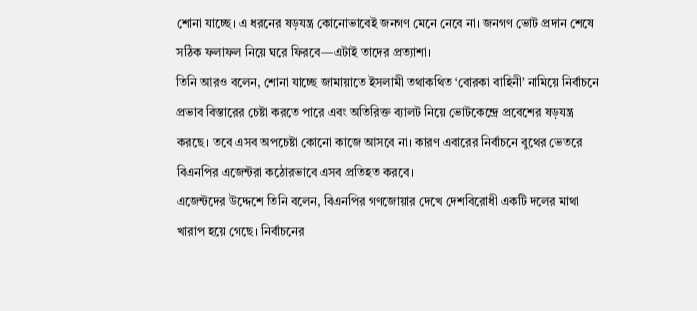শোনা যাচ্ছে। এ ধরনের ষড়যন্ত্র কোনোভাবেই জনগণ মেনে নেবে না। জনগণ ভোট প্রদান শেষে সঠিক ফলাফল নিয়ে ঘরে ফিরবে—এটাই তাদের প্রত্যাশা।
তিনি আরও বলেন, শোনা যাচ্ছে জামায়াতে ইসলামী তথাকথিত ‘বোরকা বাহিনী’ নামিয়ে নির্বাচনে প্রভাব বিস্তারের চেষ্টা করতে পারে এবং অতিরিক্ত ব্যালট নিয়ে ভোটকেন্দ্রে প্রবেশের ষড়যন্ত্র করছে। তবে এসব অপচেষ্টা কোনো কাজে আসবে না। কারণ এবারের নির্বাচনে বুথের ভেতরে বিএনপির এজেন্টরা কঠোরভাবে এসব প্রতিহত করবে।
এজেন্টদের উদ্দেশে তিনি বলেন, বিএনপির গণজোয়ার দেখে দেশবিরোধী একটি দলের মাথা খারাপ হয়ে গেছে। নির্বাচনের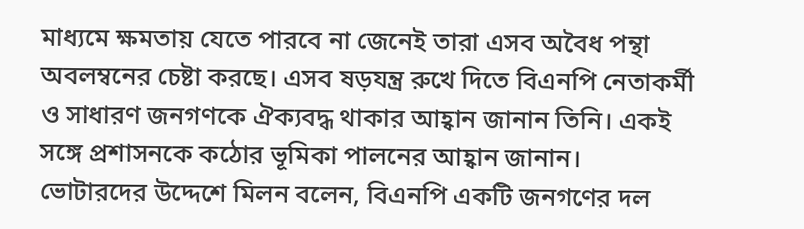মাধ্যমে ক্ষমতায় যেতে পারবে না জেনেই তারা এসব অবৈধ পন্থা অবলম্বনের চেষ্টা করছে। এসব ষড়যন্ত্র রুখে দিতে বিএনপি নেতাকর্মী ও সাধারণ জনগণকে ঐক্যবদ্ধ থাকার আহ্বান জানান তিনি। একই সঙ্গে প্রশাসনকে কঠোর ভূমিকা পালনের আহ্বান জানান।
ভোটারদের উদ্দেশে মিলন বলেন, বিএনপি একটি জনগণের দল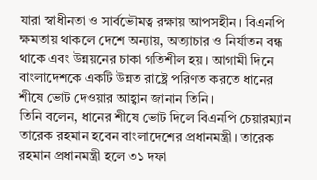যারা স্বাধীনতা ও সার্বভৌমত্ব রক্ষায় আপসহীন। বিএনপি ক্ষমতায় থাকলে দেশে অন্যায়, অত্যাচার ও নির্যাতন বন্ধ থাকে এবং উন্নয়নের চাকা গতিশীল হয়। আগামী দিনে বাংলাদেশকে একটি উন্নত রাষ্ট্রে পরিণত করতে ধানের শীষে ভোট দেওয়ার আহ্বান জানান তিনি।
তিনি বলেন, ধানের শীষে ভোট দিলে বিএনপি চেয়ারম্যান তারেক রহমান হবেন বাংলাদেশের প্রধানমন্ত্রী। তারেক রহমান প্রধানমন্ত্রী হলে ৩১ দফা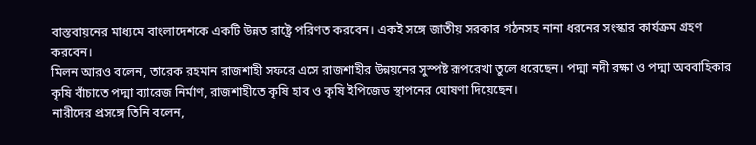বাস্তবায়নের মাধ্যমে বাংলাদেশকে একটি উন্নত রাষ্ট্রে পরিণত করবেন। একই সঙ্গে জাতীয় সরকার গঠনসহ নানা ধরনের সংস্কার কার্যক্রম গ্রহণ করবেন।
মিলন আরও বলেন, তারেক রহমান রাজশাহী সফরে এসে রাজশাহীর উন্নয়নের সুস্পষ্ট রূপরেখা তুলে ধরেছেন। পদ্মা নদী রক্ষা ও পদ্মা অববাহিকার কৃষি বাঁচাতে পদ্মা ব্যারেজ নির্মাণ, রাজশাহীতে কৃষি হাব ও কৃষি ইপিজেড স্থাপনের ঘোষণা দিয়েছেন।
নারীদের প্রসঙ্গে তিনি বলেন,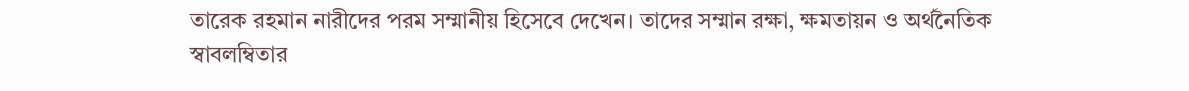তারেক রহমান নারীদের পরম সম্মানীয় হিসেবে দেখেন। তাদের সম্মান রক্ষা, ক্ষমতায়ন ও অর্থনৈতিক স্বাবলম্বিতার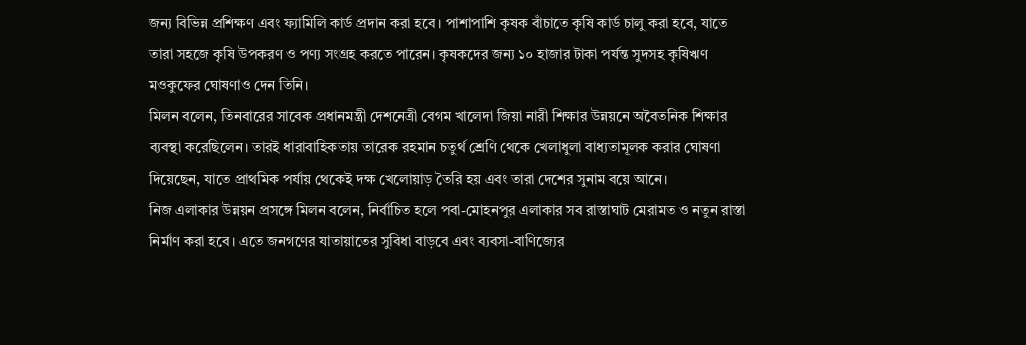জন্য বিভিন্ন প্রশিক্ষণ এবং ফ্যামিলি কার্ড প্রদান করা হবে। পাশাপাশি কৃষক বাঁচাতে কৃষি কার্ড চালু করা হবে, যাতে তারা সহজে কৃষি উপকরণ ও পণ্য সংগ্রহ করতে পারেন। কৃষকদের জন্য ১০ হাজার টাকা পর্যন্ত সুদসহ কৃষিঋণ মওকুফের ঘোষণাও দেন তিনি।
মিলন বলেন, তিনবারের সাবেক প্রধানমন্ত্রী দেশনেত্রী বেগম খালেদা জিয়া নারী শিক্ষার উন্নয়নে অবৈতনিক শিক্ষার ব্যবস্থা করেছিলেন। তারই ধারাবাহিকতায় তারেক রহমান চতুর্থ শ্রেণি থেকে খেলাধুলা বাধ্যতামূলক করার ঘোষণা দিয়েছেন, যাতে প্রাথমিক পর্যায় থেকেই দক্ষ খেলোয়াড় তৈরি হয় এবং তারা দেশের সুনাম বয়ে আনে।
নিজ এলাকার উন্নয়ন প্রসঙ্গে মিলন বলেন, নির্বাচিত হলে পবা-মোহনপুর এলাকার সব রাস্তাঘাট মেরামত ও নতুন রাস্তা নির্মাণ করা হবে। এতে জনগণের যাতায়াতের সুবিধা বাড়বে এবং ব্যবসা-বাণিজ্যের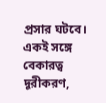প্রসার ঘটবে। একই সঙ্গে বেকারত্ব দূরীকরণ,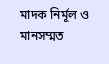মাদক নির্মূল ও মানসম্মত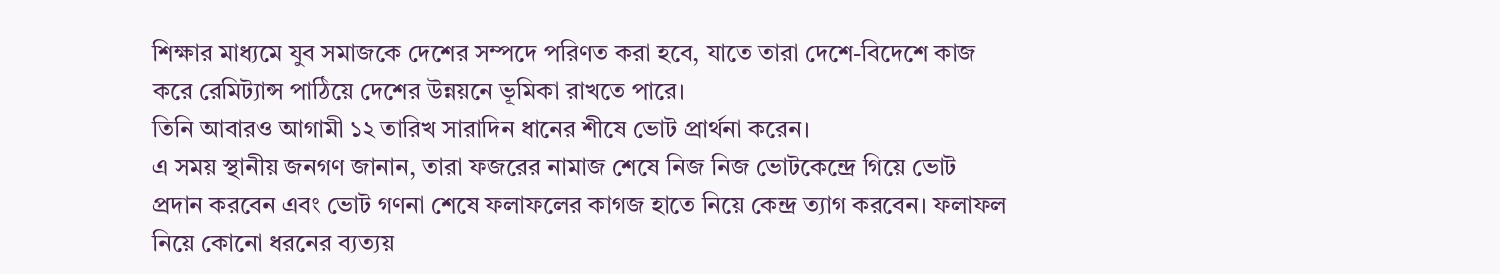শিক্ষার মাধ্যমে যুব সমাজকে দেশের সম্পদে পরিণত করা হবে, যাতে তারা দেশে-বিদেশে কাজ করে রেমিট্যান্স পাঠিয়ে দেশের উন্নয়নে ভূমিকা রাখতে পারে।
তিনি আবারও আগামী ১২ তারিখ সারাদিন ধানের শীষে ভোট প্রার্থনা করেন।
এ সময় স্থানীয় জনগণ জানান, তারা ফজরের নামাজ শেষে নিজ নিজ ভোটকেন্দ্রে গিয়ে ভোট প্রদান করবেন এবং ভোট গণনা শেষে ফলাফলের কাগজ হাতে নিয়ে কেন্দ্র ত্যাগ করবেন। ফলাফল নিয়ে কোনো ধরনের ব্যত্যয়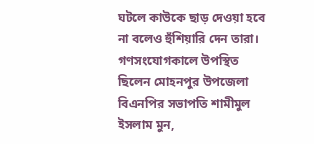ঘটলে কাউকে ছাড় দেওয়া হবে না বলেও হুঁশিয়ারি দেন তারা।
গণসংযোগকালে উপস্থিত ছিলেন মোহনপুর উপজেলা বিএনপির সভাপতি শামীমুল ইসলাম মুন,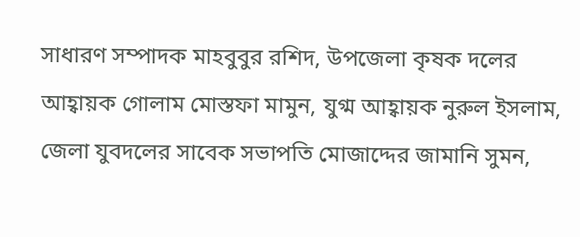সাধারণ সম্পাদক মাহবুবুর রশিদ, উপজেলা কৃষক দলের আহ্বায়ক গোলাম মোস্তফা মামুন, যুগ্ম আহ্বায়ক নুরুল ইসলাম, জেলা যুবদলের সাবেক সভাপতি মোজাদ্দের জামানি সুমন,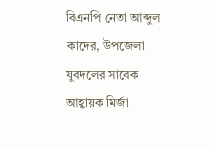বিএনপি নেতা আব্দুল কাদের, উপজেলা যুবদলের সাবেক আহ্বায়ক মির্জা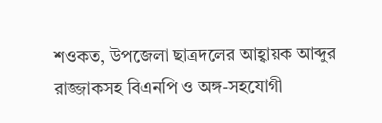শওকত, উপজেলা ছাত্রদলের আহ্বায়ক আব্দুর রাজ্জাকসহ বিএনপি ও অঙ্গ-সহযোগী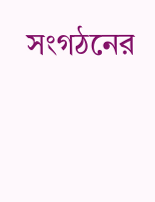সংগঠনের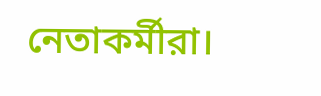নেতাকর্মীরা।